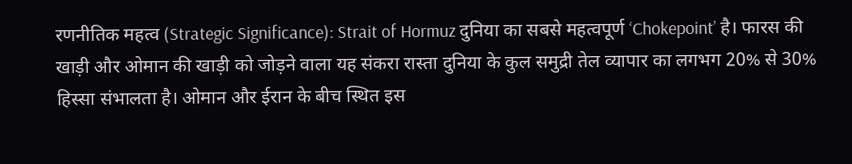रणनीतिक महत्व (Strategic Significance): Strait of Hormuz दुनिया का सबसे महत्वपूर्ण ‘Chokepoint’ है। फारस की खाड़ी और ओमान की खाड़ी को जोड़ने वाला यह संकरा रास्ता दुनिया के कुल समुद्री तेल व्यापार का लगभग 20% से 30% हिस्सा संभालता है। ओमान और ईरान के बीच स्थित इस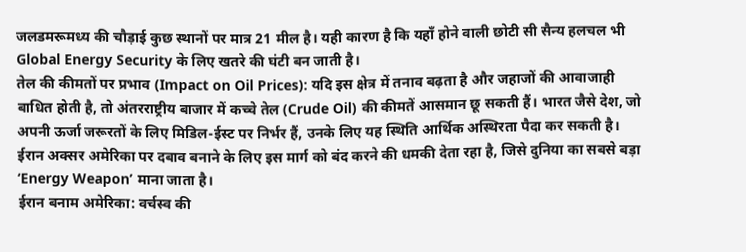जलडमरूमध्य की चौड़ाई कुछ स्थानों पर मात्र 21 मील है। यही कारण है कि यहाँ होने वाली छोटी सी सैन्य हलचल भी Global Energy Security के लिए खतरे की घंटी बन जाती है।
तेल की कीमतों पर प्रभाव (Impact on Oil Prices): यदि इस क्षेत्र में तनाव बढ़ता है और जहाजों की आवाजाही बाधित होती है, तो अंतरराष्ट्रीय बाजार में कच्चे तेल (Crude Oil) की कीमतें आसमान छू सकती हैं। भारत जैसे देश, जो अपनी ऊर्जा जरूरतों के लिए मिडिल-ईस्ट पर निर्भर हैं, उनके लिए यह स्थिति आर्थिक अस्थिरता पैदा कर सकती है। ईरान अक्सर अमेरिका पर दबाव बनाने के लिए इस मार्ग को बंद करने की धमकी देता रहा है, जिसे दुनिया का सबसे बड़ा ‘Energy Weapon’ माना जाता है।
ईरान बनाम अमेरिका: वर्चस्व की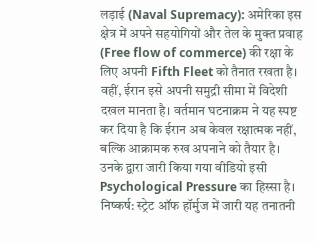लड़ाई (Naval Supremacy): अमेरिका इस क्षेत्र में अपने सहयोगियों और तेल के मुक्त प्रवाह (Free flow of commerce) की रक्षा के लिए अपनी Fifth Fleet को तैनात रखता है। वहीं, ईरान इसे अपनी समुद्री सीमा में विदेशी दखल मानता है। वर्तमान घटनाक्रम ने यह स्पष्ट कर दिया है कि ईरान अब केवल रक्षात्मक नहीं, बल्कि आक्रामक रुख अपनाने को तैयार है। उनके द्वारा जारी किया गया वीडियो इसी Psychological Pressure का हिस्सा है।
निष्कर्ष: स्ट्रेट ऑफ हॉर्मुज में जारी यह तनातनी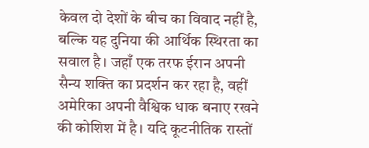केवल दो देशों के बीच का विवाद नहीं है, बल्कि यह दुनिया की आर्थिक स्थिरता का सवाल है। जहाँ एक तरफ ईरान अपनी सैन्य शक्ति का प्रदर्शन कर रहा है, वहीं अमेरिका अपनी वैश्विक धाक बनाए रखने की कोशिश में है। यदि कूटनीतिक रास्तों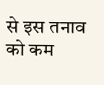से इस तनाव को कम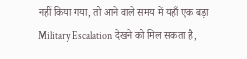नहीं किया गया, तो आने वाले समय में यहाँ एक बड़ा Military Escalation देखने को मिल सकता है,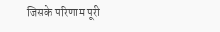जिसके परिणाम पूरी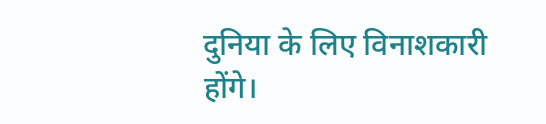दुनिया के लिए विनाशकारी होंगे।